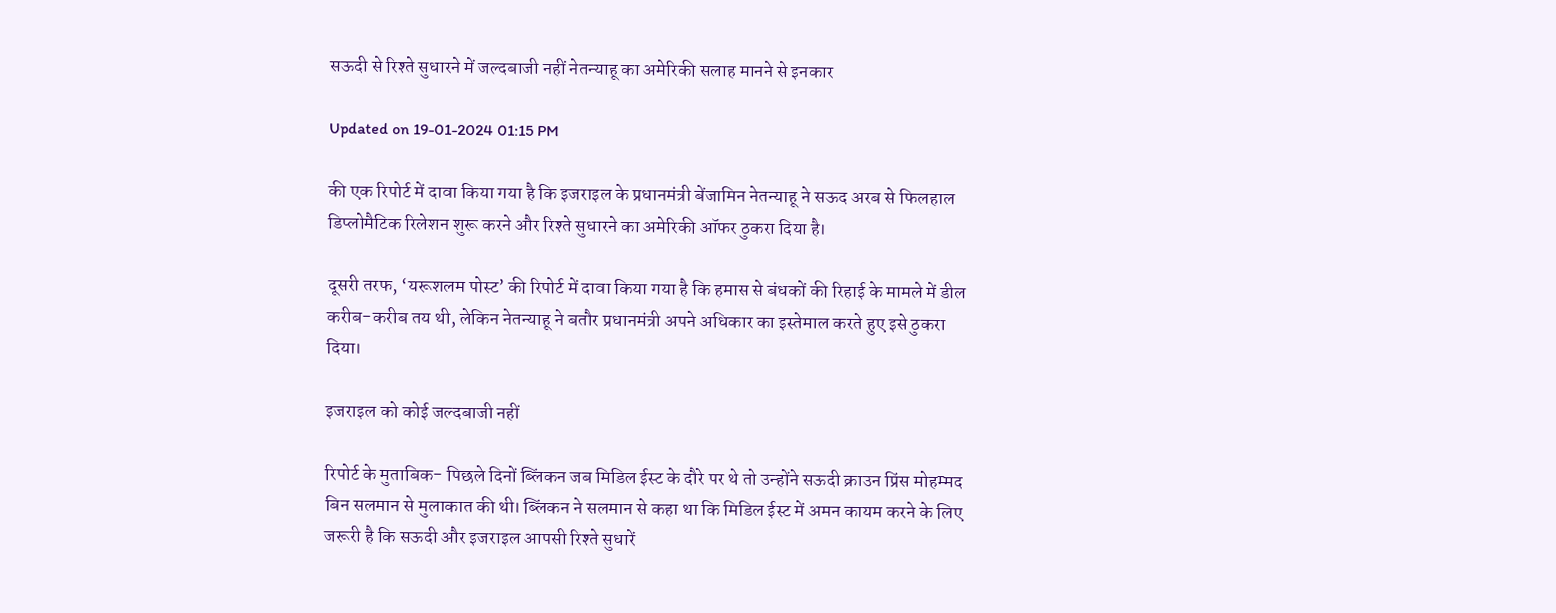सऊदी से रिश्ते सुधारने में जल्दबाजी नहीं नेतन्याहू का अमेरिकी सलाह मानने से इनकार

Updated on 19-01-2024 01:15 PM

की एक रिपोर्ट में दावा किया गया है कि इजराइल के प्रधानमंत्री बेंजामिन नेतन्याहू ने सऊद अरब से फिलहाल डिप्लोमैटिक रिलेशन शुरू करने और रिश्ते सुधारने का अमेरिकी ऑफर ठुकरा दिया है।

दूसरी तरफ, ‘यरूशलम पोस्ट’ की रिपोर्ट में दावा किया गया है कि हमास से बंधकों की रिहाई के मामले में डील करीब-करीब तय थी, लेकिन नेतन्याहू ने बतौर प्रधानमंत्री अपने अधिकार का इस्तेमाल करते हुए इसे ठुकरा दिया।

इजराइल को कोई जल्दबाजी नहीं

रिपोर्ट के मुताबिक- पिछले दिनों ब्लिंकन जब मिडिल ईस्ट के दौरे पर थे तो उन्होंने सऊदी क्राउन प्रिंस मोहम्मद बिन सलमान से मुलाकात की थी। ब्लिंकन ने सलमान से कहा था कि मिडिल ईस्ट में अमन कायम करने के लिए जरूरी है कि सऊदी और इजराइल आपसी रिश्ते सुधारें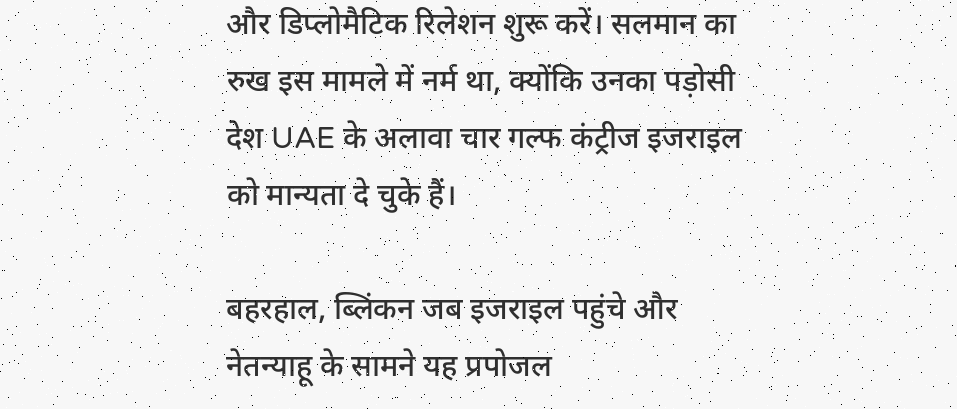और डिप्लोमैटिक रिलेशन शुरू करें। सलमान का रुख इस मामले में नर्म था, क्योंकि उनका पड़ोसी देश UAE के अलावा चार गल्फ कंट्रीज इजराइल को मान्यता दे चुके हैं।

बहरहाल, ब्लिंकन जब इजराइल पहुंचे और नेतन्याहू के सामने यह प्रपोजल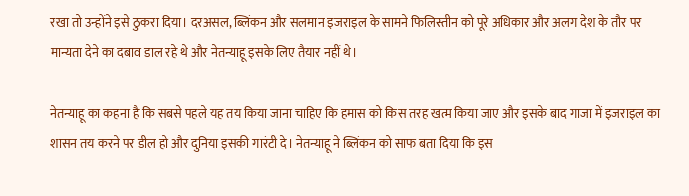रखा तो उन्होंने इसे ठुकरा दिया। दरअसल, ब्लिंकन और सलमान इजराइल के सामने फिलिस्तीन को पूरे अधिकार और अलग देश के तौर पर मान्यता देने का दबाव डाल रहे थे और नेतन्याहू इसके लिए तैयार नहीं थे।

नेतन्याहू का कहना है कि सबसे पहले यह तय किया जाना चाहिए कि हमास को किस तरह खत्म किया जाए और इसके बाद गाजा में इजराइल का शासन तय करने पर डील हो और दुनिया इसकी गारंटी दे। नेतन्याहू ने ब्लिंकन को साफ बता दिया कि इस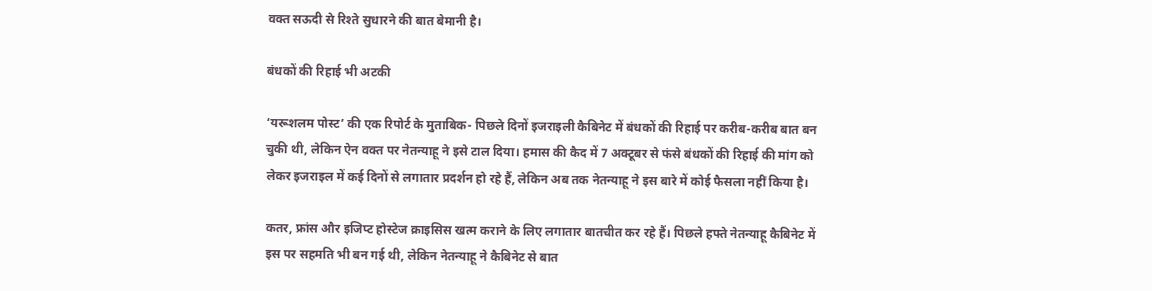वक्त सऊदी से रिश्ते सुधारने की बात बेमानी है।

बंधकों की रिहाई भी अटकी

‘यरूशलम पोस्ट’ की एक रिपोर्ट के मुताबिक- पिछले दिनों इजराइली कैबिनेट में बंधकों की रिहाई पर करीब-करीब बात बन चुकी थी, लेकिन ऐन वक्त पर नेतन्याहू ने इसे टाल दिया। हमास की कैद में 7 अक्टूबर से फंसे बंधकों की रिहाई की मांग को लेकर इजराइल में कई दिनों से लगातार प्रदर्शन हो रहे हैं, लेकिन अब तक नेतन्याहू ने इस बारे में कोई फैसला नहीं किया है।

कतर, फ्रांस और इजिप्ट होस्टेज क्राइसिस खत्म कराने के लिए लगातार बातचीत कर रहे हैं। पिछले हफ्ते नेतन्याहू कैबिनेट में इस पर सहमति भी बन गई थी, लेकिन नेतन्याहू ने कैबिनेट से बात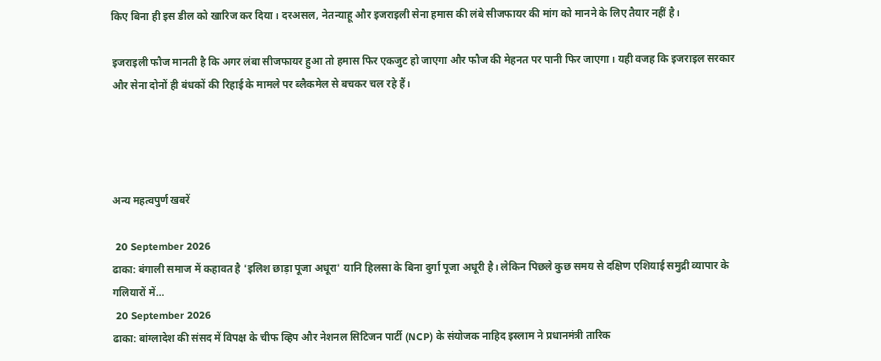किए बिना ही इस डील को खारिज कर दिया। दरअसल, नेतन्याहू और इजराइली सेना हमास की लंबे सीजफायर की मांग को मानने के लिए तैयार नहीं है।

इजराइली फौज मानती है कि अगर लंबा सीजफायर हुआ तो हमास फिर एकजुट हो जाएगा और फौज की मेहनत पर पानी फिर जाएगा। यही वजह कि इजराइल सरकार और सेना दोनों ही बंधकों की रिहाई के मामले पर ब्लैकमेल से बचकर चल रहे हैं।




अन्य महत्वपुर्ण खबरें

 20 September 2026
ढाका: बंगाली समाज में कहावत है 'इलिश छाड़ा पूजा अधूरा' यानि हिलसा के बिना दुर्गा पूजा अधूरी है। लेकिन पिछले कुछ समय से दक्षिण एशियाई समुद्री व्यापार के गलियारों में…
 20 September 2026
ढाका: बांग्लादेश की संसद में विपक्ष के चीफ व्हिप और नेशनल सिटिजन पार्टी (NCP) के संयोजक नाहिद इस्लाम ने प्रधानमंत्री तारिक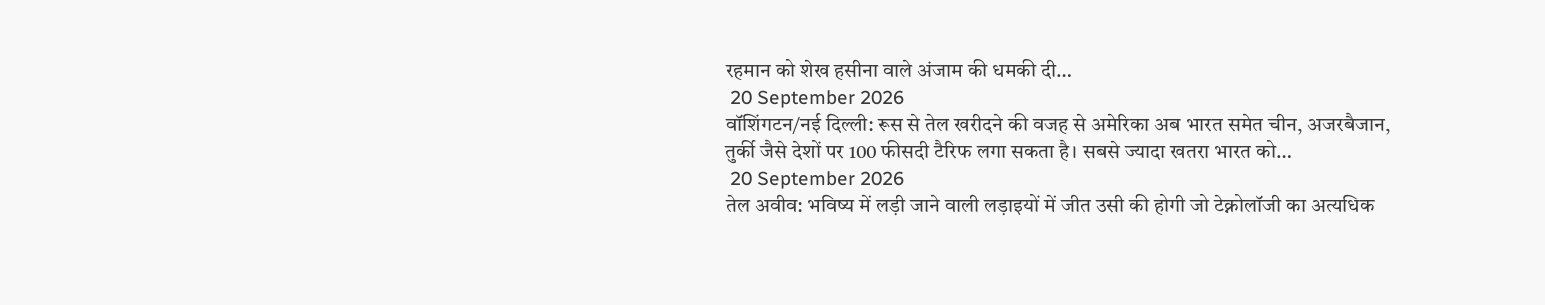रहमान को शेख हसीना वाले अंजाम की धमकी दी…
 20 September 2026
वॉशिंगटन/नई दिल्ली: रूस से तेल खरीदने की वजह से अमेरिका अब भारत समेत चीन, अजरबैजान, तुर्की जैसे देशों पर 100 फीसदी टैरिफ लगा सकता है। सबसे ज्यादा खतरा भारत को…
 20 September 2026
तेल अवीव: भविष्य में लड़ी जाने वाली लड़ाइयों में जीत उसी की होगी जो टेक्नोलॉजी का अत्यधिक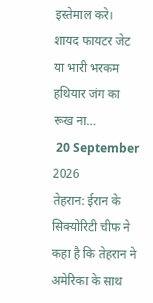इस्तेमाल करे। शायद फायटर जेट या भारी भरकम हथियार जंग का रूख ना…
 20 September 2026
तेहरान: ईरान के सिक्योरिटी चीफ ने कहा है कि तेहरान ने अमेरिका के साथ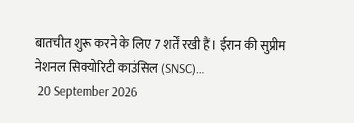बातचीत शुरू करने के लिए 7 शर्तें रखी हैं। ईरान की सुप्रीम नेशनल सिक्योरिटी काउंसिल (SNSC)…
 20 September 2026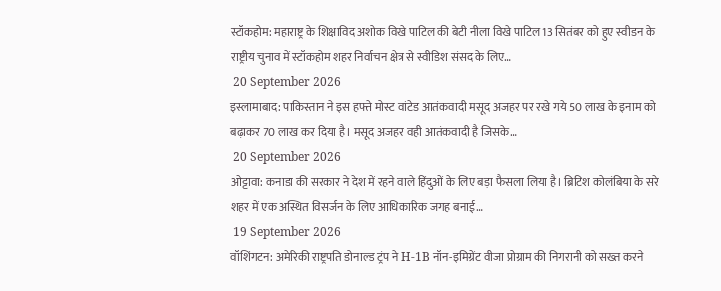स्टॉकहोम: महाराष्ट्र के शिक्षाविद अशोक विखे पाटिल की बेटी नीला विखे पाटिल 13 सितंबर को हुए स्वीडन के राष्ट्रीय चुनाव में स्टॉकहोम शहर निर्वाचन क्षेत्र से स्वीडिश संसद के लिए…
 20 September 2026
इस्लामाबाद: पाकिस्तान ने इस हफ्ते मोस्ट वांटेड आतंकवादी मसूद अजहर पर रखे गये 50 लाख के इनाम को बढ़ाकर 70 लाख कर दिया है। मसूद अजहर वही आतंकवादी है जिसके…
 20 September 2026
ओट्टावा: कनाडा की सरकार ने देश में रहने वाले हिंदुओं के लिए बड़ा फैसला लिया है। ब्रिटिश कोलंबिया के सरे शहर में एक अस्थित विसर्जन के लिए आधिकारिक जगह बनाई…
 19 September 2026
वॉशिंगटन: अमेरिकी राष्ट्रपति डोनाल्ड ट्रंप ने H-1B नॉन-इमिग्रेंट वीजा प्रोग्राम की निगरानी को सख्त करने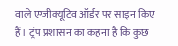वाले एग्जीक्यूटिव ऑर्डर पर साइन किए हैं। ट्रंप प्रशासन का कहना है कि कुछ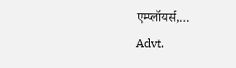एम्प्लॉयर्स,…
Advt.